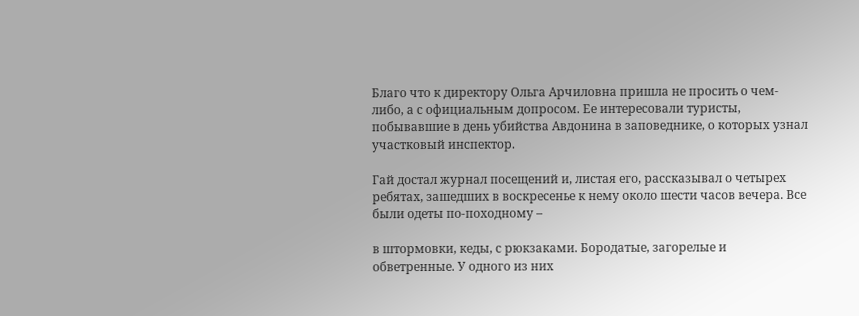Благо что к директору Ольга Арчиловна пришла не просить о чем-либо, а с официальным допросом. Ее интересовали туристы, побывавшие в день убийства Авдонина в заповеднике, о которых узнал участковый инспектор.

Гай достал журнал посещений и, листая его, рассказывал о четырех ребятах, зашедших в воскресенье к нему около шести часов вечера. Все были одеты по-походному –

в штормовки, кеды, с рюкзаками. Бородатые, загорелые и обветренные. У одного из них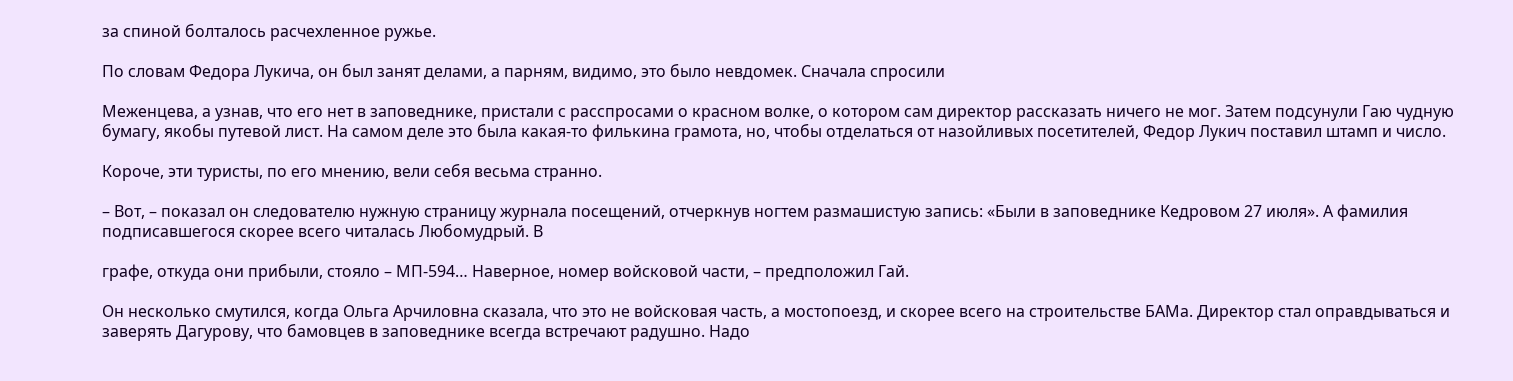за спиной болталось расчехленное ружье.

По словам Федора Лукича, он был занят делами, а парням, видимо, это было невдомек. Сначала спросили

Меженцева, а узнав, что его нет в заповеднике, пристали с расспросами о красном волке, о котором сам директор рассказать ничего не мог. Затем подсунули Гаю чудную бумагу, якобы путевой лист. На самом деле это была какая-то филькина грамота, но, чтобы отделаться от назойливых посетителей, Федор Лукич поставил штамп и число.

Короче, эти туристы, по его мнению, вели себя весьма странно.

– Вот, – показал он следователю нужную страницу журнала посещений, отчеркнув ногтем размашистую запись: «Были в заповеднике Кедровом 27 июля». А фамилия подписавшегося скорее всего читалась Любомудрый. В

графе, откуда они прибыли, стояло – МП-594… Наверное, номер войсковой части, – предположил Гай.

Он несколько смутился, когда Ольга Арчиловна сказала, что это не войсковая часть, а мостопоезд, и скорее всего на строительстве БАМа. Директор стал оправдываться и заверять Дагурову, что бамовцев в заповеднике всегда встречают радушно. Надо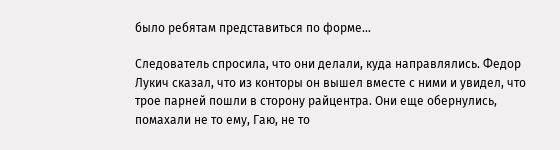было ребятам представиться по форме…

Следователь спросила, что они делали, куда направлялись. Федор Лукич сказал, что из конторы он вышел вместе с ними и увидел, что трое парней пошли в сторону райцентра. Они еще обернулись, помахали не то ему, Гаю, не то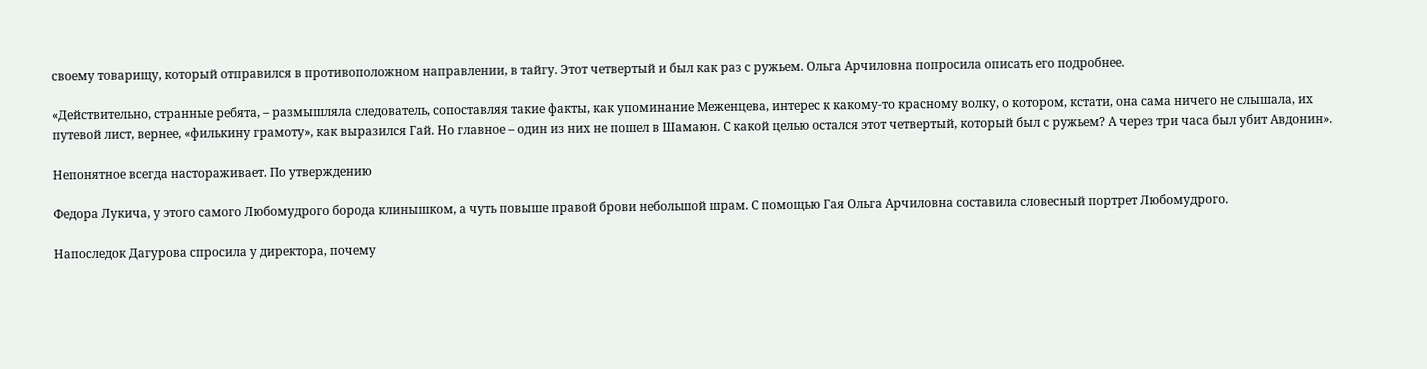своему товарищу, который отправился в противоположном направлении, в тайгу. Этот четвертый и был как раз с ружьем. Ольга Арчиловна попросила описать его подробнее.

«Действительно, странные ребята, – размышляла следователь, сопоставляя такие факты, как упоминание Меженцева, интерес к какому-то красному волку, о котором, кстати, она сама ничего не слышала, их путевой лист, вернее, «филькину грамоту», как выразился Гай. Но главное – один из них не пошел в Шамаюн. С какой целью остался этот четвертый, который был с ружьем? А через три часа был убит Авдонин».

Непонятное всегда настораживает. По утверждению

Федора Лукича, у этого самого Любомудрого борода клинышком, а чуть повыше правой брови небольшой шрам. С помощью Гая Ольга Арчиловна составила словесный портрет Любомудрого.

Напоследок Дагурова спросила у директора, почему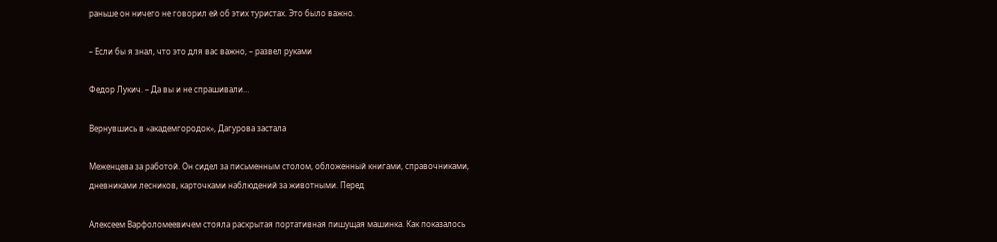раньше он ничего не говорил ей об этих туристах. Это было важно.

– Если бы я знал, что это для вас важно, – развел руками

Федор Лукич. – Да вы и не спрашивали…

Вернувшись в «академгородок», Дагурова застала

Меженцева за работой. Он сидел за письменным столом, обложенный книгами, справочниками, дневниками лесников, карточками наблюдений за животными. Перед

Алексеем Варфоломеевичем стояла раскрытая портативная пишущая машинка. Как показалось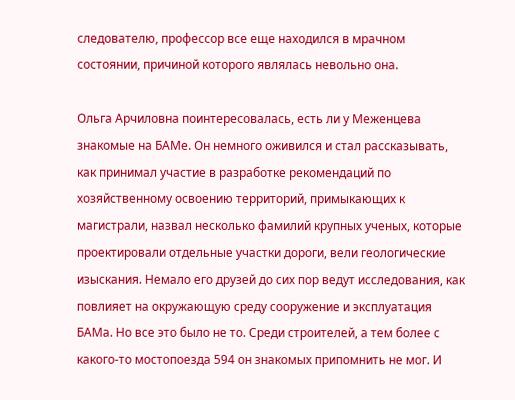следователю, профессор все еще находился в мрачном состоянии, причиной которого являлась невольно она.

Ольга Арчиловна поинтересовалась, есть ли у Меженцева знакомые на БАМе. Он немного оживился и стал рассказывать, как принимал участие в разработке рекомендаций по хозяйственному освоению территорий, примыкающих к магистрали, назвал несколько фамилий крупных ученых, которые проектировали отдельные участки дороги, вели геологические изыскания. Немало его друзей до сих пор ведут исследования, как повлияет на окружающую среду сооружение и эксплуатация БАМа. Но все это было не то. Среди строителей, а тем более с какого-то мостопоезда 594 он знакомых припомнить не мог. И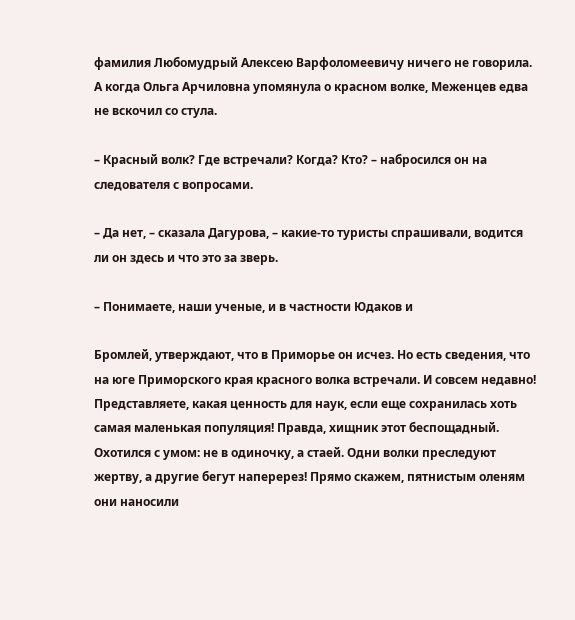фамилия Любомудрый Алексею Варфоломеевичу ничего не говорила. А когда Ольга Арчиловна упомянула о красном волке, Меженцев едва не вскочил со стула.

– Красный волк? Где встречали? Когда? Кто? – набросился он на следователя с вопросами.

– Да нет, – сказала Дагурова, – какие-то туристы спрашивали, водится ли он здесь и что это за зверь.

– Понимаете, наши ученые, и в частности Юдаков и

Бромлей, утверждают, что в Приморье он исчез. Но есть сведения, что на юге Приморского края красного волка встречали. И совсем недавно! Представляете, какая ценность для наук, если еще сохранилась хоть самая маленькая популяция! Правда, хищник этот беспощадный. Охотился с умом: не в одиночку, а стаей. Одни волки преследуют жертву, а другие бегут наперерез! Прямо скажем, пятнистым оленям они наносили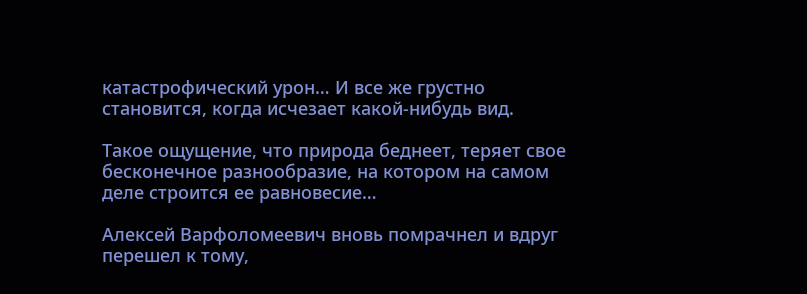катастрофический урон… И все же грустно становится, когда исчезает какой-нибудь вид.

Такое ощущение, что природа беднеет, теряет свое бесконечное разнообразие, на котором на самом деле строится ее равновесие…

Алексей Варфоломеевич вновь помрачнел и вдруг перешел к тому,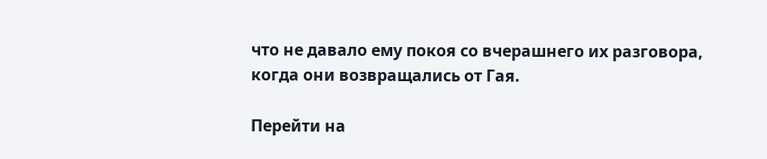что не давало ему покоя со вчерашнего их разговора, когда они возвращались от Гая.

Перейти на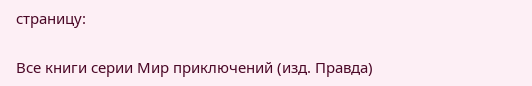страницу:

Все книги серии Мир приключений (изд. Правда)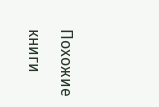Похожие книги